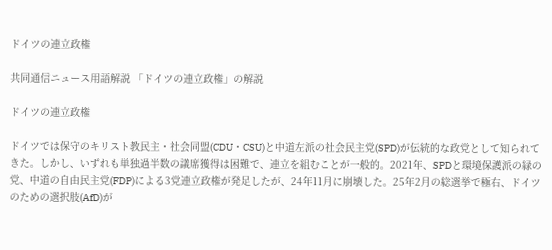ドイツの連立政権

共同通信ニュース用語解説 「ドイツの連立政権」の解説

ドイツの連立政権

ドイツでは保守のキリスト教民主・社会同盟(CDU・CSU)と中道左派の社会民主党(SPD)が伝統的な政党として知られてきた。しかし、いずれも単独過半数の議席獲得は困難で、連立を組むことが一般的。2021年、SPDと環境保護派の緑の党、中道の自由民主党(FDP)による3党連立政権が発足したが、24年11月に崩壊した。25年2月の総選挙で極右、ドイツのための選択肢(AfD)が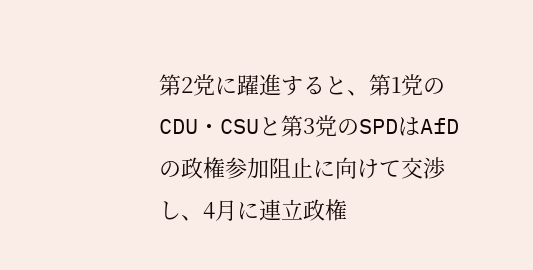第2党に躍進すると、第1党のCDU・CSUと第3党のSPDはAfDの政権参加阻止に向けて交渉し、4月に連立政権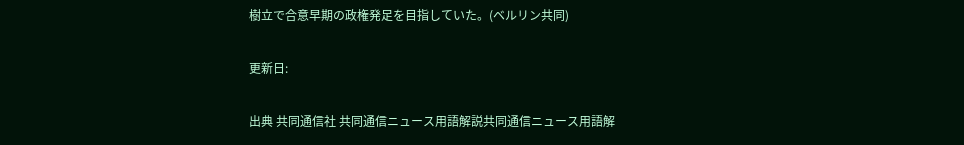樹立で合意早期の政権発足を目指していた。(ベルリン共同)

更新日:

出典 共同通信社 共同通信ニュース用語解説共同通信ニュース用語解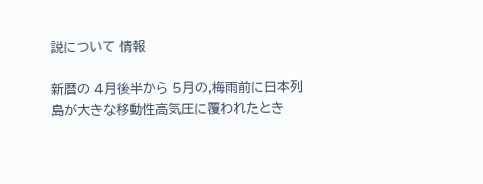説について 情報

新暦の 4月後半から 5月の,梅雨前に日本列島が大きな移動性高気圧に覆われたとき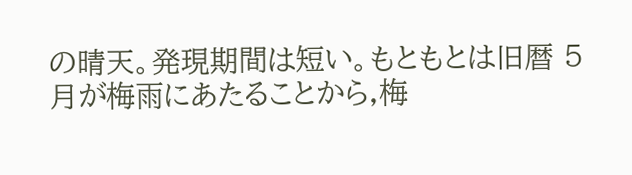の晴天。発現期間は短い。もともとは旧暦 5月が梅雨にあたることから,梅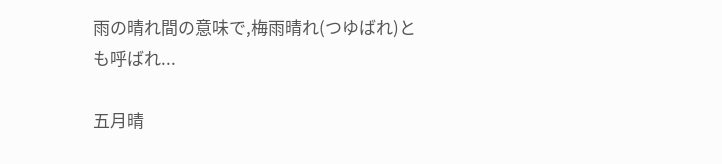雨の晴れ間の意味で,梅雨晴れ(つゆばれ)とも呼ばれ...

五月晴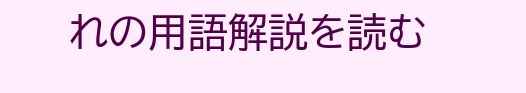れの用語解説を読む